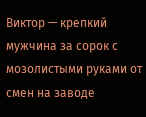Виктор — крепкий мужчина за сорок с мозолистыми руками от смен на заводе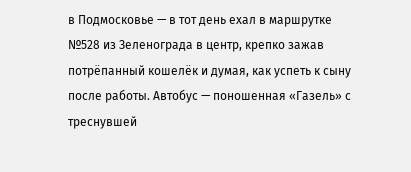в Подмосковье — в тот день ехал в маршрутке №528 из Зеленограда в центр, крепко зажав потрёпанный кошелёк и думая, как успеть к сыну после работы. Автобус — поношенная «Газель» с треснувшей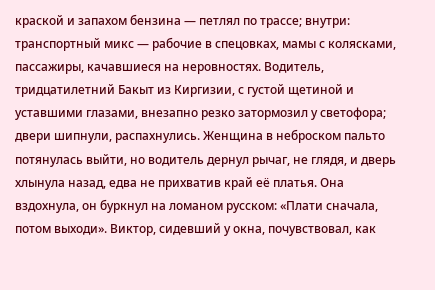краской и запахом бензина — петлял по трассе; внутри: транспортный микс — рабочие в спецовках, мамы с колясками, пассажиры, качавшиеся на неровностях. Водитель, тридцатилетний Бакыт из Киргизии, с густой щетиной и уставшими глазами, внезапно резко затормозил у светофора; двери шипнули, распахнулись. Женщина в неброском пальто потянулась выйти, но водитель дернул рычаг, не глядя, и дверь хлынула назад, едва не прихватив край её платья. Она вздохнула, он буркнул на ломаном русском: «Плати сначала, потом выходи». Виктор, сидевший у окна, почувствовал, как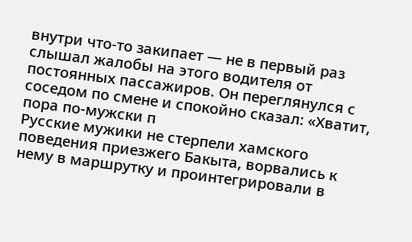внутри что-то закипает — не в первый раз слышал жалобы на этого водителя от постоянных пассажиров. Он переглянулся с соседом по смене и спокойно сказал: «Хватит, пора по‑мужски п
Русские мужики не стерпели хамского поведения приезжего Бакыта, ворвались к нему в маршрутку и проинтегрировали в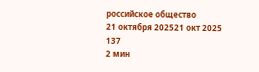российское общество
21 октября 202521 окт 2025
137
2 мин